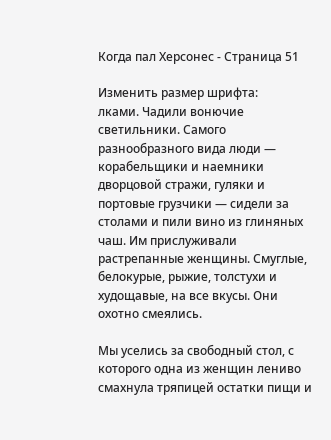Когда пал Херсонес - Страница 51

Изменить размер шрифта:
лками. Чадили вонючие светильники. Самого разнообразного вида люди — корабельщики и наемники дворцовой стражи, гуляки и портовые грузчики — сидели за столами и пили вино из глиняных чаш. Им прислуживали растрепанные женщины. Смуглые, белокурые, рыжие, толстухи и худощавые, на все вкусы. Они охотно смеялись.

Мы уселись за свободный стол, с которого одна из женщин лениво смахнула тряпицей остатки пищи и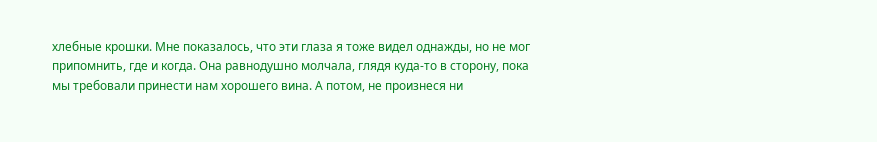хлебные крошки. Мне показалось, что эти глаза я тоже видел однажды, но не мог припомнить, где и когда. Она равнодушно молчала, глядя куда-то в сторону, пока мы требовали принести нам хорошего вина. А потом, не произнеся ни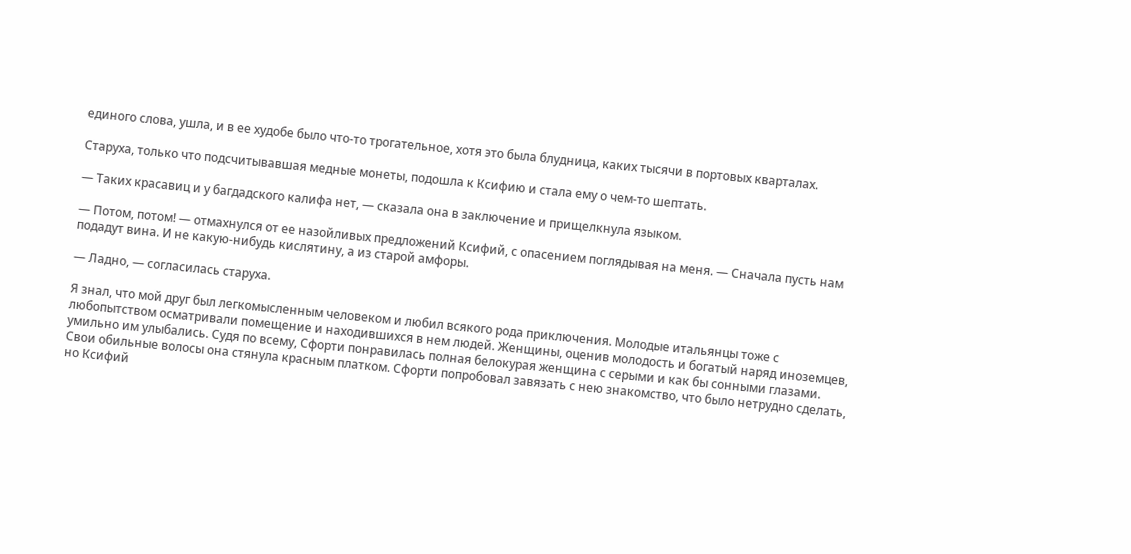единого слова, ушла, и в ее худобе было что-то трогательное, хотя это была блудница, каких тысячи в портовых кварталах.

Старуха, только что подсчитывавшая медные монеты, подошла к Ксифию и стала ему о чем-то шептать.

— Таких красавиц и у багдадского калифа нет, — сказала она в заключение и прищелкнула языком.

— Потом, потом! — отмахнулся от ее назойливых предложений Ксифий, с опасением поглядывая на меня. — Сначала пусть нам подадут вина. И не какую-нибудь кислятину, а из старой амфоры.

— Ладно, — согласилась старуха.

Я знал, что мой друг был легкомысленным человеком и любил всякого рода приключения. Молодые итальянцы тоже с любопытством осматривали помещение и находившихся в нем людей. Женщины, оценив молодость и богатый наряд иноземцев, умильно им улыбались. Судя по всему, Сфорти понравилась полная белокурая женщина с серыми и как бы сонными глазами. Свои обильные волосы она стянула красным платком. Сфорти попробовал завязать с нею знакомство, что было нетрудно сделать, но Ксифий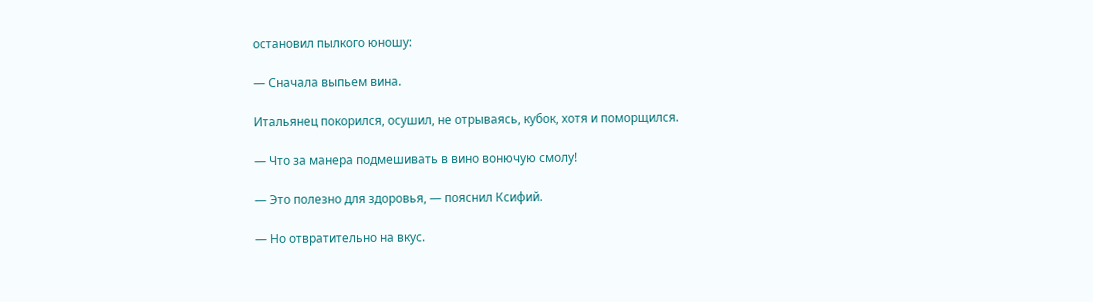остановил пылкого юношу:

— Сначала выпьем вина.

Итальянец покорился, осушил, не отрываясь, кубок, хотя и поморщился.

— Что за манера подмешивать в вино вонючую смолу!

— Это полезно для здоровья, — пояснил Ксифий.

— Но отвратительно на вкус.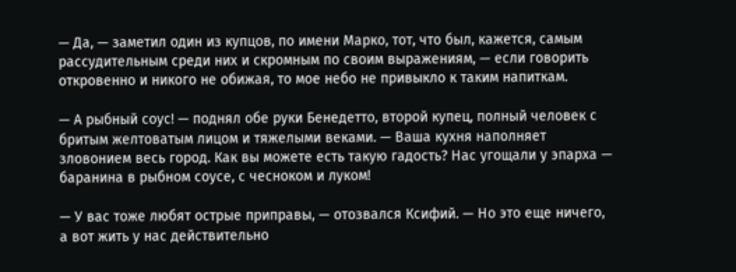— Да, — заметил один из купцов, по имени Марко, тот, что был, кажется, самым рассудительным среди них и скромным по своим выражениям, — если говорить откровенно и никого не обижая, то мое небо не привыкло к таким напиткам.

— А рыбный соус! — поднял обе руки Бенедетто, второй купец, полный человек с бритым желтоватым лицом и тяжелыми веками. — Ваша кухня наполняет зловонием весь город. Как вы можете есть такую гадость? Нас угощали у эпарха — баранина в рыбном соусе, с чесноком и луком!

— У вас тоже любят острые приправы, — отозвался Ксифий. — Но это еще ничего, а вот жить у нас действительно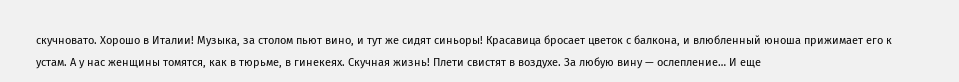скучновато. Хорошо в Италии! Музыка, за столом пьют вино, и тут же сидят синьоры! Красавица бросает цветок с балкона, и влюбленный юноша прижимает его к устам. А у нас женщины томятся, как в тюрьме, в гинекеях. Скучная жизнь! Плети свистят в воздухе. За любую вину — ослепление… И еще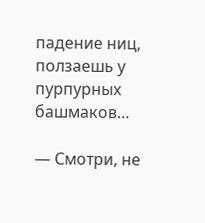падение ниц, ползаешь у пурпурных башмаков…

— Смотри, не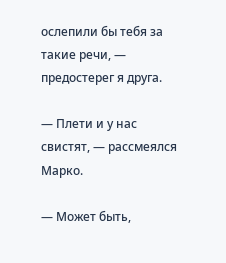ослепили бы тебя за такие речи, — предостерег я друга.

— Плети и у нас свистят, — рассмеялся Марко.

— Может быть,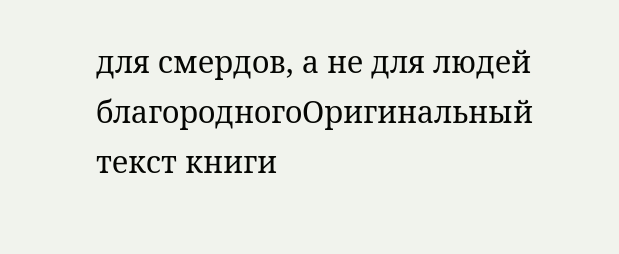для смердов, а не для людей благородногоОригинальный текст книги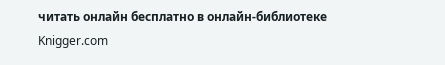читать онлайн бесплатно в онлайн-библиотеке Knigger.com